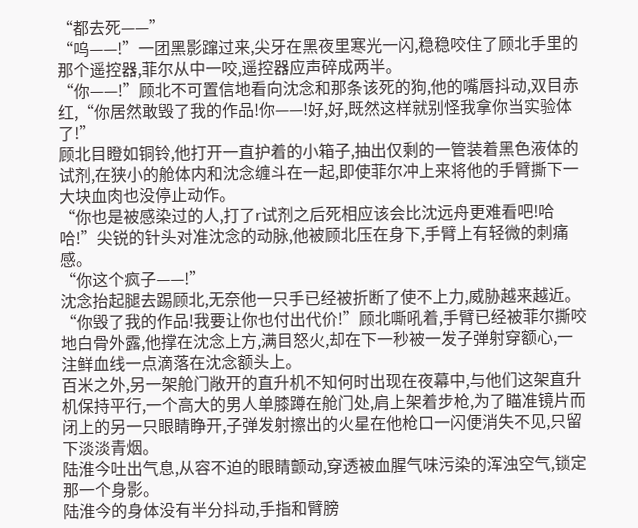“都去死——”
“呜——!”一团黑影蹿过来,尖牙在黑夜里寒光一闪,稳稳咬住了顾北手里的那个遥控器,菲尔从中一咬,遥控器应声碎成两半。
“你——!”顾北不可置信地看向沈念和那条该死的狗,他的嘴唇抖动,双目赤红,“你居然敢毁了我的作品!你——!好,好,既然这样就别怪我拿你当实验体了!”
顾北目瞪如铜铃,他打开一直护着的小箱子,抽出仅剩的一管装着黑色液体的试剂,在狭小的舱体内和沈念缠斗在一起,即使菲尔冲上来将他的手臂撕下一大块血肉也没停止动作。
“你也是被感染过的人,打了r试剂之后死相应该会比沈远舟更难看吧!哈哈!”尖锐的针头对准沈念的动脉,他被顾北压在身下,手臂上有轻微的刺痛感。
“你这个疯子——!”
沈念抬起腿去踢顾北,无奈他一只手已经被折断了使不上力,威胁越来越近。
“你毁了我的作品!我要让你也付出代价!”顾北嘶吼着,手臂已经被菲尔撕咬地白骨外露,他撑在沈念上方,满目怒火,却在下一秒被一发子弹射穿额心,一注鲜血线一点滴落在沈念额头上。
百米之外,另一架舱门敞开的直升机不知何时出现在夜幕中,与他们这架直升机保持平行,一个高大的男人单膝蹲在舱门处,肩上架着步枪,为了瞄准镜片而闭上的另一只眼睛睁开,子弹发射擦出的火星在他枪口一闪便消失不见,只留下淡淡青烟。
陆淮今吐出气息,从容不迫的眼睛颤动,穿透被血腥气味污染的浑浊空气,锁定那一个身影。
陆淮今的身体没有半分抖动,手指和臂膀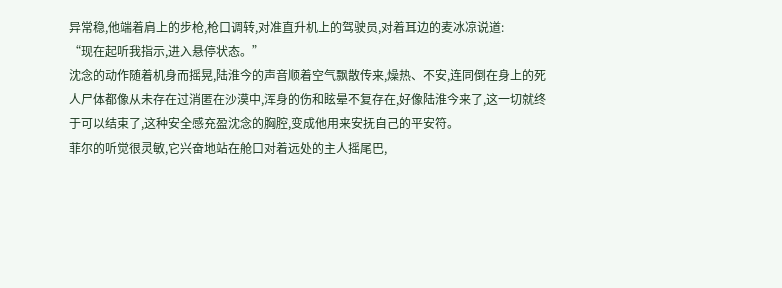异常稳,他端着肩上的步枪,枪口调转,对准直升机上的驾驶员,对着耳边的麦冰凉说道:
“现在起听我指示,进入悬停状态。”
沈念的动作随着机身而摇晃,陆淮今的声音顺着空气飘散传来,燥热、不安,连同倒在身上的死人尸体都像从未存在过消匿在沙漠中,浑身的伤和眩晕不复存在,好像陆淮今来了,这一切就终于可以结束了,这种安全感充盈沈念的胸腔,变成他用来安抚自己的平安符。
菲尔的听觉很灵敏,它兴奋地站在舱口对着远处的主人摇尾巴,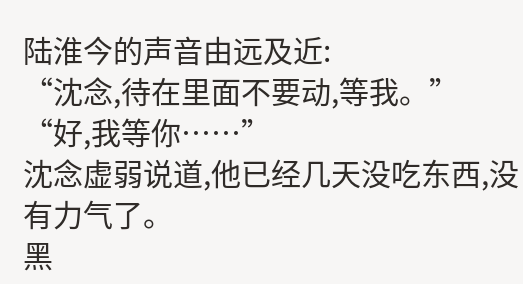陆淮今的声音由远及近:
“沈念,待在里面不要动,等我。”
“好,我等你……”
沈念虚弱说道,他已经几天没吃东西,没有力气了。
黑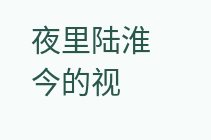夜里陆淮今的视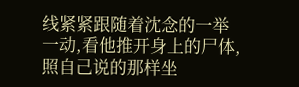线紧紧跟随着沈念的一举一动,看他推开身上的尸体,照自己说的那样坐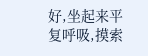好,坐起来平复呼吸,摸索